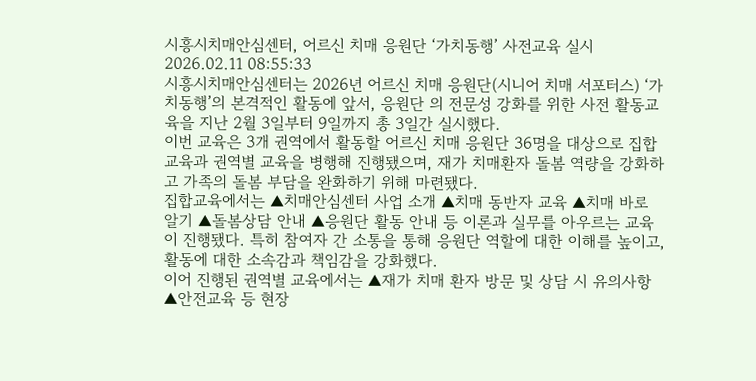시흥시치매안심센터, 어르신 치매 응원단 ‘가치동행’ 사전교육 실시
2026.02.11 08:55:33
시흥시치매안심센터는 2026년 어르신 치매 응원단(시니어 치매 서포터스) ‘가치동행’의 본격적인 활동에 앞서, 응원단 의 전문성 강화를 위한 사전 활동교육을 지난 2월 3일부터 9일까지 총 3일간 실시했다.
이번 교육은 3개 권역에서 활동할 어르신 치매 응원단 36명을 대상으로 집합교육과 권역별 교육을 병행해 진행됐으며, 재가 치매환자 돌봄 역량을 강화하고 가족의 돌봄 부담을 완화하기 위해 마련됐다.
집합교육에서는 ▲치매안심센터 사업 소개 ▲치매 동반자 교육 ▲치매 바로 알기 ▲돌봄상담 안내 ▲응원단 활동 안내 등 이론과 실무를 아우르는 교육이 진행됐다. 특히 참여자 간 소통을 통해 응원단 역할에 대한 이해를 높이고, 활동에 대한 소속감과 책임감을 강화했다.
이어 진행된 권역별 교육에서는 ▲재가 치매 환자 방문 및 상담 시 유의사항 ▲안전교육 등 현장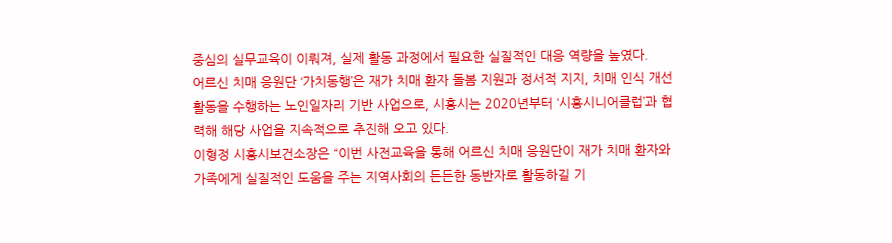중심의 실무교육이 이뤄져, 실제 활동 과정에서 필요한 실질적인 대응 역량을 높였다.
어르신 치매 응원단 ‘가치동행’은 재가 치매 환자 돌봄 지원과 정서적 지지, 치매 인식 개선 활동을 수행하는 노인일자리 기반 사업으로, 시흥시는 2020년부터 ‘시흥시니어클럽’과 협력해 해당 사업을 지속적으로 추진해 오고 있다.
이형정 시흥시보건소장은 “이번 사전교육을 통해 어르신 치매 응원단이 재가 치매 환자와 가족에게 실질적인 도움을 주는 지역사회의 든든한 동반자로 활동하길 기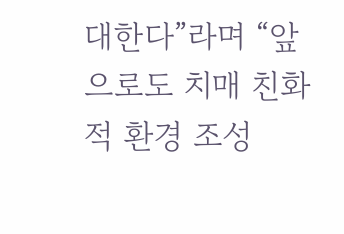대한다”라며 “앞으로도 치매 친화적 환경 조성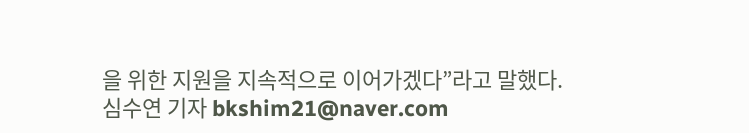을 위한 지원을 지속적으로 이어가겠다”라고 말했다.
심수연 기자 bkshim21@naver.com